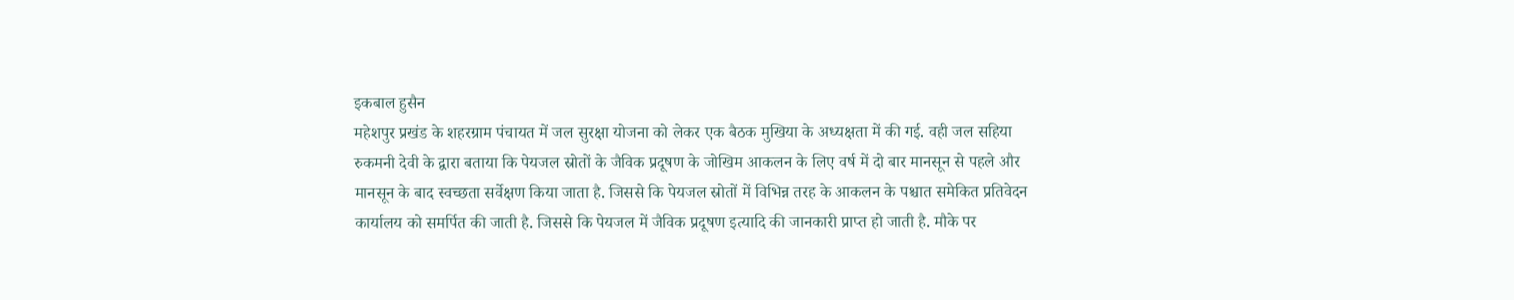इकबाल हुसैन
महेशपुर प्रखंड के शहरग्राम पंचायत में जल सुरक्षा योजना को लेकर एक बैठक मुखिया के अध्यक्षता में की गई. वही जल सहिया रुकमनी देवी के द्वारा बताया कि पेयजल स्रोतों के जैविक प्रदूषण के जोखिम आकलन के लिए वर्ष में दो बार मानसून से पहले और मानसून के बाद स्वच्छता सर्वेक्षण किया जाता है. जिससे कि पेयजल स्रोतों में विभिन्न तरह के आकलन के पश्चात समेकित प्रतिवेदन कार्यालय को समर्पित की जाती है. जिससे कि पेयजल में जैविक प्रदूषण इत्यादि की जानकारी प्राप्त हो जाती है. मौके पर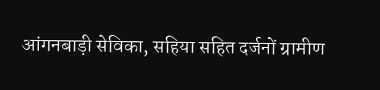आंगनबाड़ी सेविका, सहिया सहित दर्जनों ग्रामीण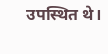उपस्थित थे।